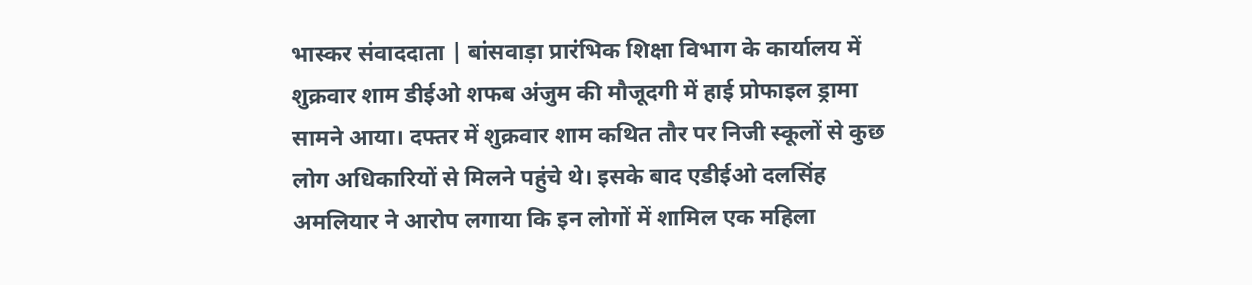भास्कर संवाददाता | बांसवाड़ा प्रारंभिक शिक्षा विभाग के कार्यालय में शुक्रवार शाम डीईओ शफब अंजुम की मौजूदगी में हाई प्रोफाइल ड्रामा सामने आया। दफ्तर में शुक्रवार शाम कथित तौर पर निजी स्कूलों से कुछ लोग अधिकारियों से मिलने पहुंचे थे। इसके बाद एडीईओ दलसिंह अमलियार ने आरोप लगाया कि इन लोगों में शामिल एक महिला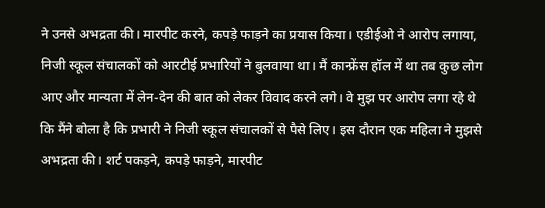ने उनसे अभद्रता की। मारपीट करने, कपड़े फाड़ने का प्रयास किया। एडीईओ ने आरोप लगाया, निजी स्कूल संचालकों को आरटीई प्रभारियों ने बुलवाया था। मैं कान्फ्रेंस हॉल में था तब कुछ लोग आए और मान्यता में लेन-देन की बात को लेकर विवाद करने लगे। वे मुझ पर आरोप लगा रहे थे कि मैंने बोला है कि प्रभारी ने निजी स्कूल संचालकों से पैसे लिए। इस दौरान एक महिला ने मुझसे अभद्रता की। शर्ट पकड़ने, कपड़े फाड़ने, मारपीट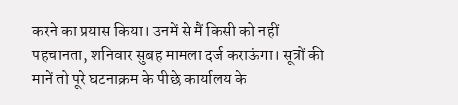करने का प्रयास किया। उनमें से मैं किसी को नहीं पहचानता, शनिवार सुबह मामला दर्ज कराऊंगा। सूत्रों की मानें तो पूरे घटनाक्रम के पीछे कार्यालय के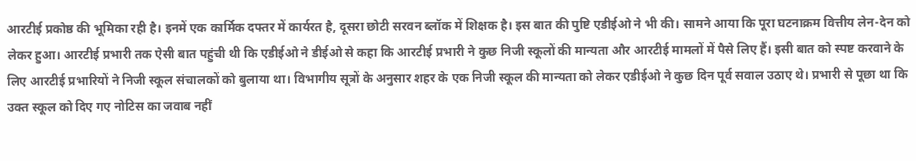आरटीई प्रकोष्ठ की भूमिका रही है। इनमें एक कार्मिक दफ्तर में कार्यरत है, दूसरा छोटी सरवन ब्लॉक में शिक्षक है। इस बात की पुष्टि एडीईओ ने भी की। सामने आया कि पूरा घटनाक्रम वित्तीय लेन-देन को लेकर हुआ। आरटीई प्रभारी तक ऐसी बात पहुंची थी कि एडीईओ ने डीईओ से कहा कि आरटीई प्रभारी ने कुछ निजी स्कूलों की मान्यता और आरटीई मामलों में पैसे लिए हैं। इसी बात को स्पष्ट करवाने के लिए आरटीई प्रभारियों ने निजी स्कूल संचालकों को बुलाया था। विभागीय सूत्रों के अनुसार शहर के एक निजी स्कूल की मान्यता को लेकर एडीईओ ने कुछ दिन पूर्व सवाल उठाए थे। प्रभारी से पूछा था कि उक्त स्कूल को दिए गए नोटिस का जवाब नहीं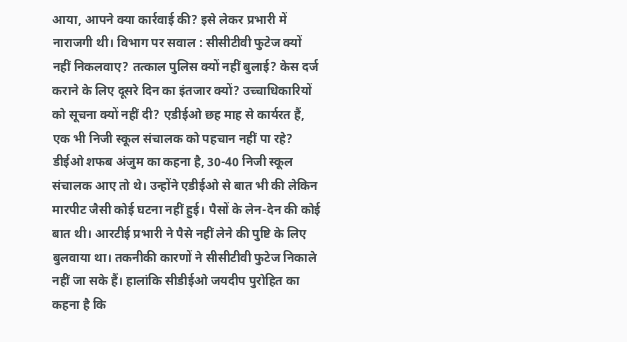आया, आपने क्या कार्रवाई की? इसे लेकर प्रभारी में नाराजगी थी। विभाग पर सवाल : सीसीटीवी फुटेज क्यों नहीं निकलवाए? तत्काल पुलिस क्यों नहीं बुलाई? केस दर्ज कराने के लिए दूसरे दिन का इंतजार क्यों? उच्चाधिकारियों को सूचना क्यों नहीं दी? एडीईओ छह माह से कार्यरत हैं, एक भी निजी स्कूल संचालक को पहचान नहीं पा रहे? डीईओ शफब अंजुम का कहना है, 30-40 निजी स्कूल संचालक आए तो थे। उन्होंने एडीईओ से बात भी की लेकिन मारपीट जैसी कोई घटना नहीं हुई। पैसों के लेन-देन की कोई बात थी। आरटीई प्रभारी ने पैसे नहीं लेने की पुष्टि के लिए बुलवाया था। तकनीकी कारणों ने सीसीटीवी फुटेज निकाले नहीं जा सके हैं। हालांकि सीडीईओ जयदीप पुरोहित का कहना है कि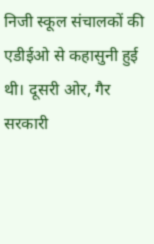निजी स्कूल संचालकों की एडीईओ से कहासुनी हुई थी। दूसरी ओर, गैर सरकारी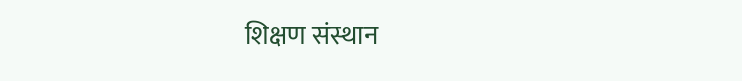शिक्षण संस्थान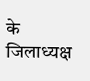के जिलाध्यक्ष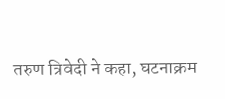तरुण त्रिवेदी ने कहा, घटनाक्रम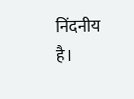निंदनीय है।